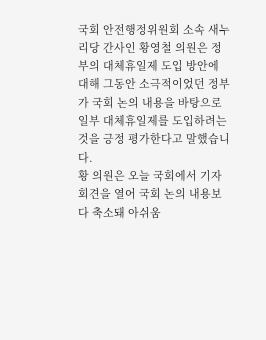국회 안전행정위원회 소속 새누리당 간사인 황영철 의원은 정부의 대체휴일제 도입 방안에 대해 그동안 소극적이었던 정부가 국회 논의 내용을 바탕으로 일부 대체휴일제를 도입하려는 것을 긍정 평가한다고 말했습니다.
황 의원은 오늘 국회에서 기자회견을 열어 국회 논의 내용보다 축소돼 아쉬움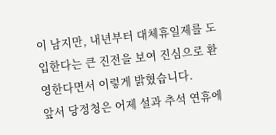이 남지만, 내년부터 대체휴일제를 도입한다는 큰 진전을 보여 진심으로 환영한다면서 이렇게 밝혔습니다.
앞서 당정청은 어제 설과 추석 연휴에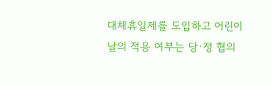대체휴일제를 도입하고 어린이날의 적용 여부는 당·정 협의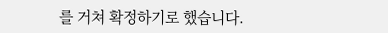를 거쳐 확정하기로 했습니다.